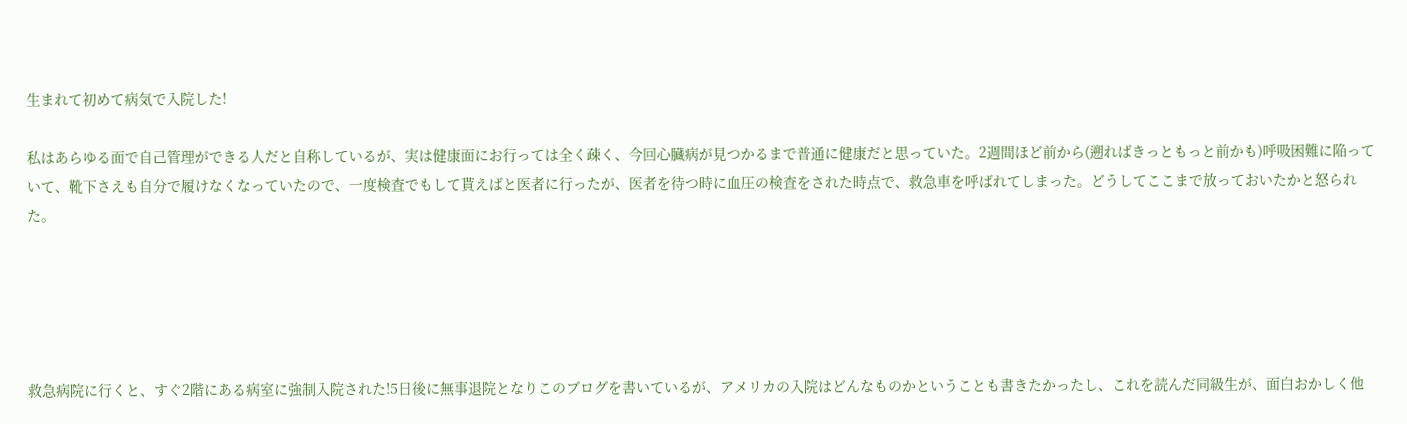生まれて初めて病気で入院した!

私はあらゆる面で自己管理ができる人だと自称しているが、実は健康面にお行っては全く疎く、今回心臓病が見つかるまで普通に健康だと思っていた。2週間ほど前から(遡ればきっともっと前かも)呼吸困難に陥っていて、靴下さえも自分で履けなくなっていたので、一度検査でもして貰えばと医者に行ったが、医者を待つ時に血圧の検査をされた時点で、救急車を呼ばれてしまった。どうしてここまで放っておいたかと怒られた。





救急病院に行くと、すぐ2階にある病室に強制入院された!5日後に無事退院となりこのブログを書いているが、アメリカの入院はどんなものかということも書きたかったし、これを読んだ同級生が、面白おかしく他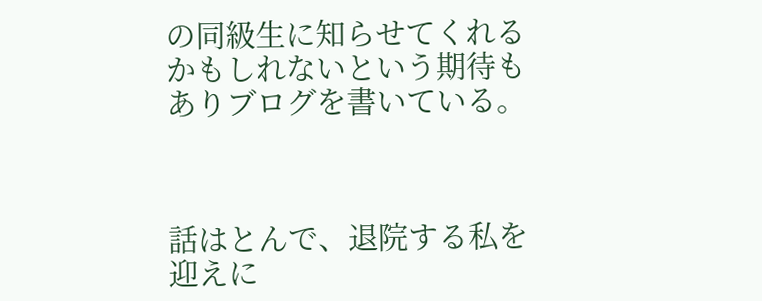の同級生に知らせてくれるかもしれないという期待もありブログを書いている。



話はとんで、退院する私を迎えに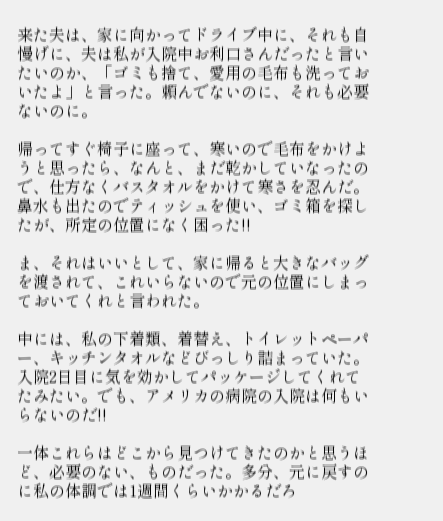来た夫は、家に向かってドライブ中に、それも自慢げに、夫は私が入院中お利口さんだったと言いたいのか、「ゴミも捨て、愛用の毛布も洗っておいたよ」と言った。頼んでないのに、それも必要ないのに。

帰ってすぐ椅子に座って、寒いので毛布をかけようと思ったら、なんと、まだ乾かしていなったので、仕方なくバスタオルをかけて寒さを忍んだ。鼻水も出たのでティッシュを使い、ゴミ箱を探したが、所定の位置になく困った!!

ま、それはいいとして、家に帰ると大きなバッグを渡されて、これいらないので元の位置にしまっておいてくれと言われた。

中には、私の下着類、着替え、トイレットペーパー、キッチンタオルなどびっしり詰まっていた。入院2日目に気を効かしてパッケージしてくれてたみたい。でも、アメリカの病院の入院は何もいらないのだ!!

一体これらはどこから見つけてきたのかと思うほど、必要のない、ものだった。多分、元に戻すのに私の体調では1週間くらいかかるだろ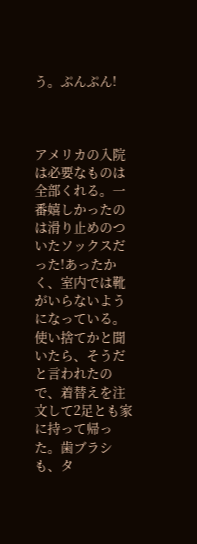う。ぷんぷん!



アメリカの入院は必要なものは全部くれる。一番嬉しかったのは滑り止めのついたソックスだった!あったかく、室内では靴がいらないようになっている。使い捨てかと聞いたら、そうだと言われたので、着替えを注文して2足とも家に持って帰った。歯ブラシも、タ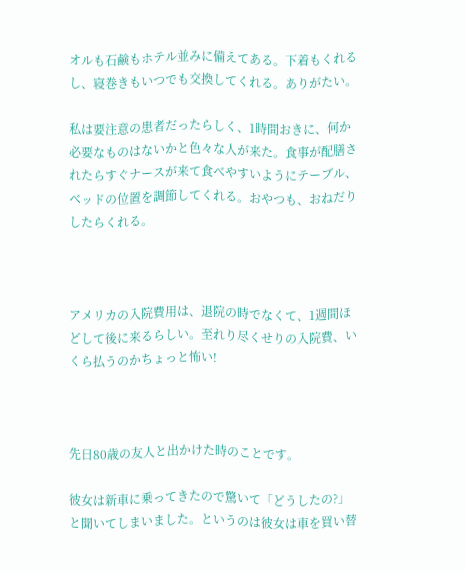オルも石鹸もホテル並みに備えてある。下着もくれるし、寝巻きもいつでも交換してくれる。ありがたい。

私は要注意の患者だったらしく、1時間おきに、何か必要なものはないかと色々な人が来た。食事が配膳されたらすぐナースが来て食べやすいようにテーブル、ベッドの位置を調節してくれる。おやつも、おねだりしたらくれる。



アメリカの入院費用は、退院の時でなくて、1週間ほどして後に来るらしい。至れり尽くせりの入院費、いくら払うのかちょっと怖い!



先日80歳の友人と出かけた時のことです。

彼女は新車に乗ってきたので驚いて「どうしたの?」と聞いてしまいました。というのは彼女は車を買い替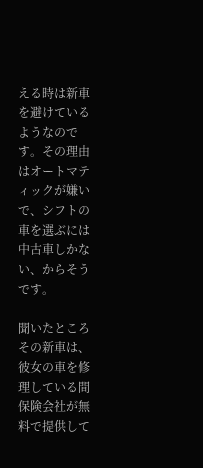える時は新車を避けているようなのです。その理由はオートマティックが嫌いで、シフトの車を選ぶには中古車しかない、からそうです。

聞いたところその新車は、彼女の車を修理している間保険会社が無料で提供して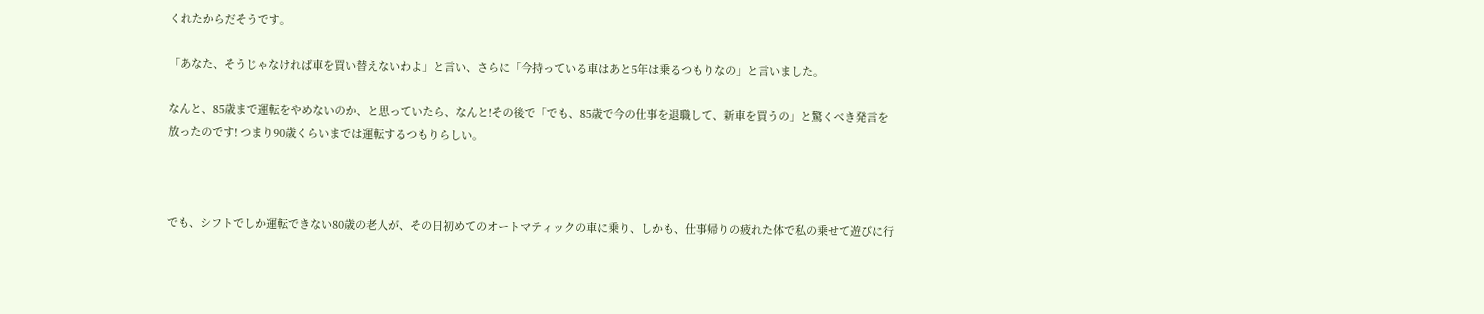くれたからだそうです。

「あなた、そうじゃなければ車を買い替えないわよ」と言い、さらに「今持っている車はあと5年は乗るつもりなの」と言いました。

なんと、85歳まで運転をやめないのか、と思っていたら、なんと!その後で「でも、85歳で今の仕事を退職して、新車を買うの」と驚くべき発言を放ったのです! つまり90歳くらいまでは運転するつもりらしい。



でも、シフトでしか運転できない80歳の老人が、その日初めてのオートマティックの車に乗り、しかも、仕事帰りの疲れた体で私の乗せて遊びに行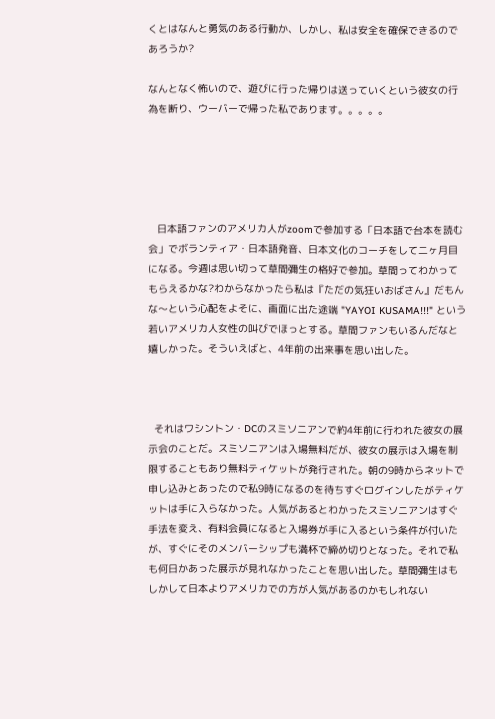くとはなんと勇気のある行動か、しかし、私は安全を確保できるのであろうか?

なんとなく怖いので、遊びに行った帰りは送っていくという彼女の行為を断り、ウーバーで帰った私であります。。。。。





   日本語ファンのアメリカ人がzoomで参加する「日本語で台本を読む会」でボランティア・日本語発音、日本文化のコーチをして二ヶ月目になる。今週は思い切って草間彌生の格好で参加。草間ってわかってもらえるかな?わからなかったら私は『ただの気狂いおばさん』だもんな〜という心配をよそに、画面に出た途端 "YAYOI KUSAMA!!!" という若いアメリカ人女性の叫びでほっとする。草間ファンもいるんだなと嬉しかった。そういえばと、4年前の出来事を思い出した。



  それはワシントン・DCのスミソニアンで約4年前に行われた彼女の展示会のことだ。スミソニアンは入場無料だが、彼女の展示は入場を制限することもあり無料ティケットが発行された。朝の9時からネットで申し込みとあったので私9時になるのを待ちすぐログインしたがティケットは手に入らなかった。人気があるとわかったスミソニアンはすぐ手法を変え、有料会員になると入場券が手に入るという条件が付いたが、すぐにそのメンバーシップも満杯で締め切りとなった。それで私も何日かあった展示が見れなかったことを思い出した。草間彌生はもしかして日本よりアメリカでの方が人気があるのかもしれない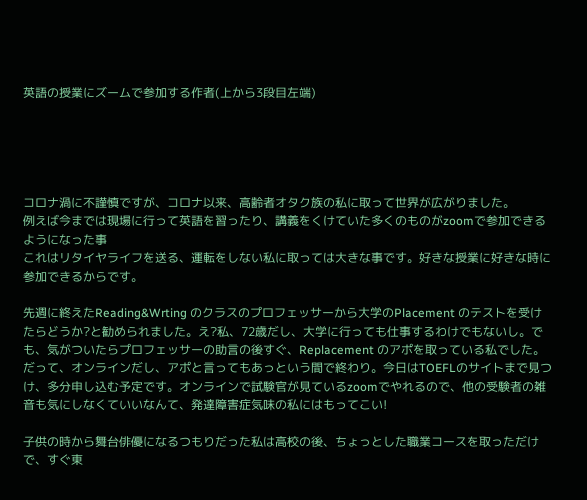英語の授業にズームで参加する作者(上から3段目左端)





コロナ渦に不謹慎ですが、コロナ以来、高齢者オタク族の私に取って世界が広がりました。
例えば今までは現場に行って英語を習ったり、講義をくけていた多くのものがzoomで参加できるようになった事
これはリタイヤライフを送る、運転をしない私に取っては大きな事です。好きな授業に好きな時に参加できるからです。

先週に終えたReading&Wrting のクラスのプロフェッサーから大学のPlacement のテストを受けたらどうか?と勧められました。え?私、72歳だし、大学に行っても仕事するわけでもないし。でも、気がついたらプロフェッサーの助言の後すぐ、Replacement のアポを取っている私でした。だって、オンラインだし、アポと言ってもあっという間で終わり。今日はTOEFLのサイトまで見つけ、多分申し込む予定です。オンラインで試験官が見ているzoomでやれるので、他の受験者の雑音も気にしなくていいなんて、発達障害症気味の私にはもってこい!

子供の時から舞台俳優になるつもりだった私は高校の後、ちょっとした職業コースを取っただけで、すぐ東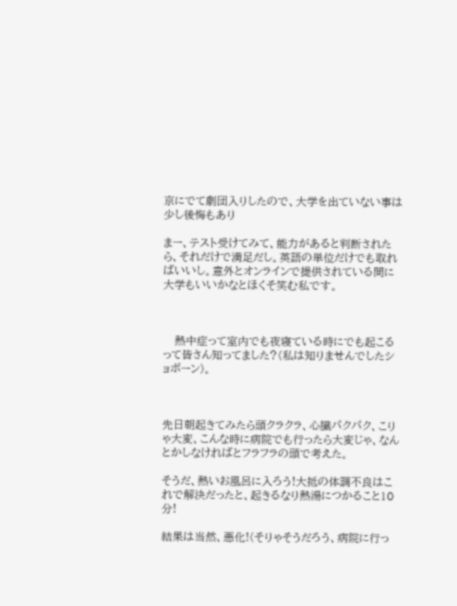京にでて劇団入りしたので、大学を出ていない事は少し後悔もあり

まー、テスト受けてみて、能力があると判断されたら、それだけで満足だし。英語の単位だけでも取ればいいし。意外とオンラインで提供されている間に大学もいいかなとほくそ笑む私です。



   熱中症って室内でも夜寝ている時にでも起こるって皆さん知ってました?(私は知りませんでしたショボーン)。



先日朝起きてみたら頭クラクラ、心臓パクパク、こりゃ大変、こんな時に病院でも行ったら大変じゃ、なんとかしなければとフラフラの頭で考えた。

そうだ、熱いお風呂に入ろう!大抵の体調不良はこれで解決だったと、起きるなり熱湯につかること10分!

結果は当然、悪化!(そりゃそうだろう、病院に行っ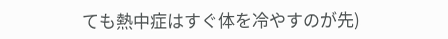ても熱中症はすぐ体を冷やすのが先)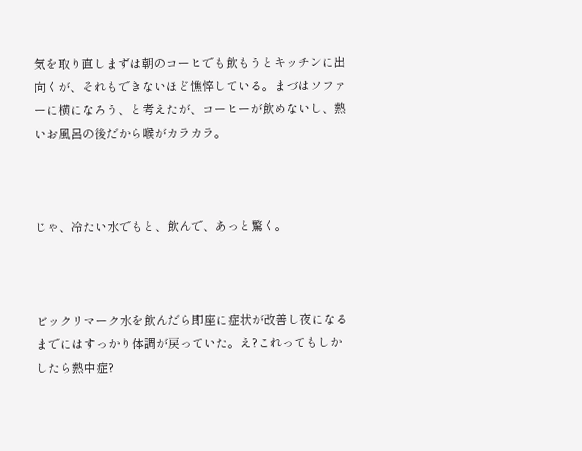気を取り直しまずは朝のコーヒでも飲もうとキッチンに出向くが、それもできないほど憔悴している。まづはソファーに横になろう、と考えたが、コーヒーが飲めないし、熱いお風呂の後だから喉がカラカラ。



じゃ、冷たい水でもと、飲んで、あっと驚く。



ビックリマーク水を飲んだら即座に症状が改善し夜になるまでにはすっかり体調が戻っていた。え?これってもしかしたら熱中症?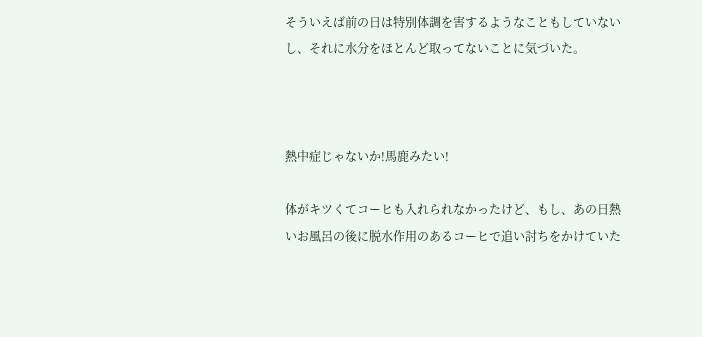そういえば前の日は特別体調を害するようなこともしていないし、それに水分をほとんど取ってないことに気づいた。



熱中症じゃないか!馬鹿みたい!

体がキツくてコーヒも入れられなかったけど、もし、あの日熱いお風呂の後に脱水作用のあるコーヒで追い討ちをかけていた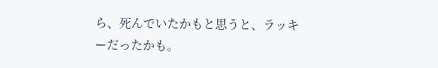ら、死んでいたかもと思うと、ラッキーだったかも。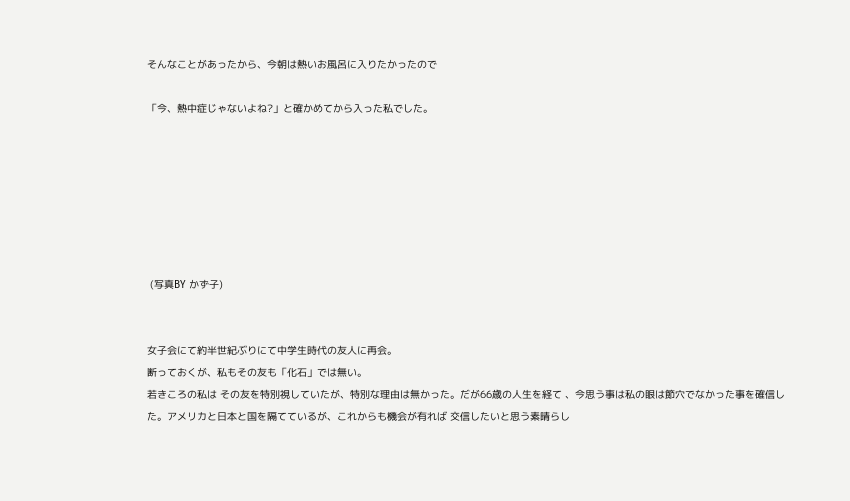そんなことがあったから、今朝は熱いお風呂に入りたかったので

「今、熱中症じゃないよね?」と確かめてから入った私でした。







 (写真BY かず子)


女子会にて約半世紀ぶりにて中学生時代の友人に再会。
断っておくが、私もその友も「化石」では無い。
若きころの私は その友を特別視していたが、特別な理由は無かった。だが66歳の人生を経て 、今思う事は私の眼は節穴でなかった事を確信した。アメリカと日本と国を隔てているが、これからも機会が有れば 交信したいと思う素晴らし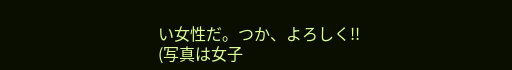い女性だ。つか、よろしく!!
(写真は女子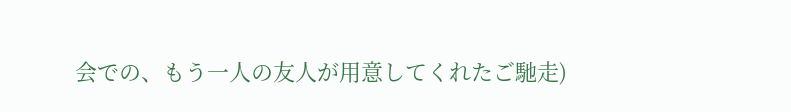会での、もう一人の友人が用意してくれたご馳走)